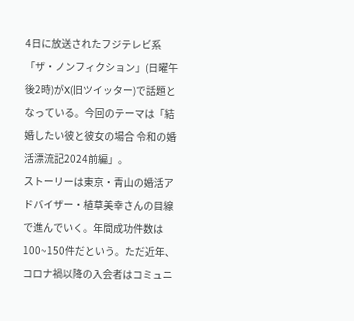4日に放送されたフジテレビ系「ザ・ノンフィクション」(日曜午後2時)がX(旧ツイッター)で話題となっている。今回のテーマは「結婚したい彼と彼女の場合 令和の婚活漂流記2024前編」。
ストーリーは東京・青山の婚活アドバイザー・植草美幸さんの目線で進んでいく。年間成功件数は100~150件だという。ただ近年、コロナ禍以降の入会者はコミュニ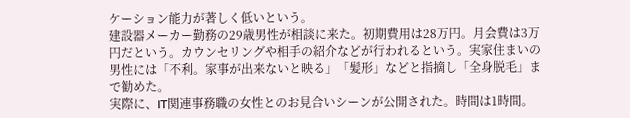ケーション能力が著しく低いという。
建設器メーカー勤務の29歳男性が相談に来た。初期費用は28万円。月会費は3万円だという。カウンセリングや相手の紹介などが行われるという。実家住まいの男性には「不利。家事が出来ないと映る」「髪形」などと指摘し「全身脱毛」まで勧めた。
実際に、IT関連事務職の女性とのお見合いシーンが公開された。時間は1時間。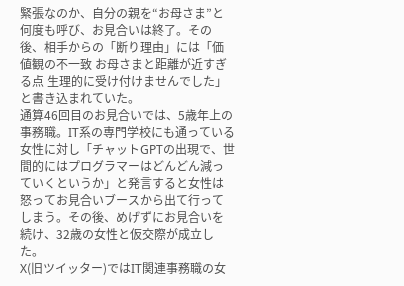緊張なのか、自分の親を“お母さま”と何度も呼び、お見合いは終了。その後、相手からの「断り理由」には「価値観の不一致 お母さまと距離が近すぎる点 生理的に受け付けませんでした」と書き込まれていた。
通算46回目のお見合いでは、5歳年上の事務職。IT系の専門学校にも通っている女性に対し「チャットGPTの出現で、世間的にはプログラマーはどんどん減っていくというか」と発言すると女性は怒ってお見合いブースから出て行ってしまう。その後、めげずにお見合いを続け、32歳の女性と仮交際が成立した。
X(旧ツイッター)ではIT関連事務職の女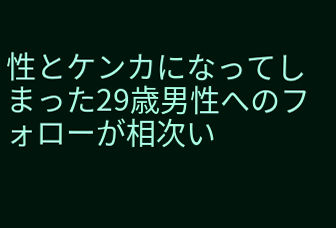性とケンカになってしまった29歳男性へのフォローが相次い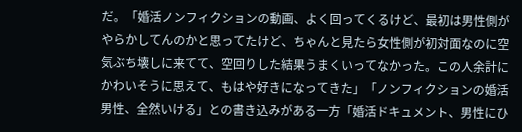だ。「婚活ノンフィクションの動画、よく回ってくるけど、最初は男性側がやらかしてんのかと思ってたけど、ちゃんと見たら女性側が初対面なのに空気ぶち壊しに来てて、空回りした結果うまくいってなかった。この人余計にかわいそうに思えて、もはや好きになってきた」「ノンフィクションの婚活男性、全然いける」との書き込みがある一方「婚活ドキュメント、男性にひ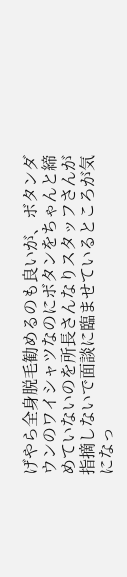げやら全身脱毛勧めるのも良いが、ボタンダウンのワイシャツなのにボタンをちゃんと締めていないのを所長さんなりスタッフさんが指摘しないで面談に臨ませているところが気になっ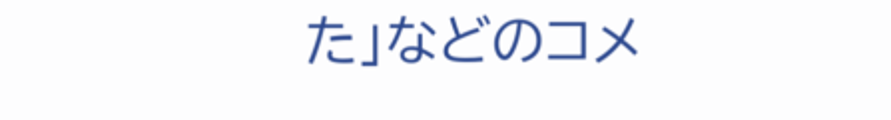た」などのコメ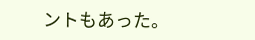ントもあった。